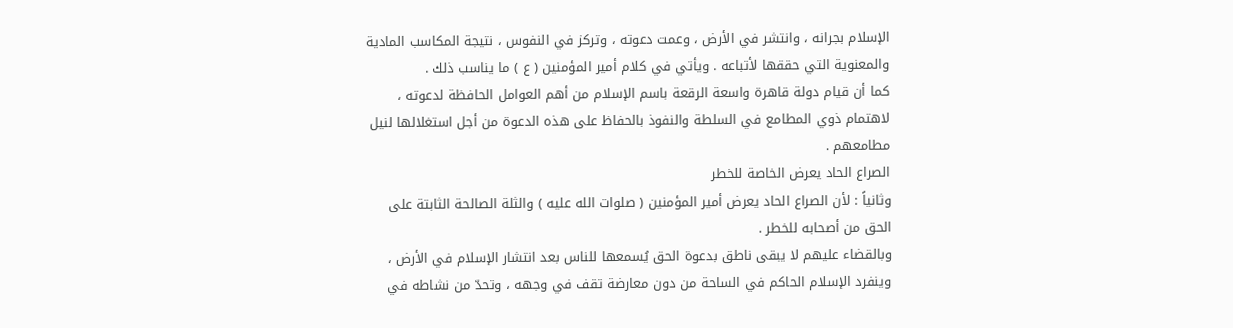الإسلام بجرانه ، وانتشر في الأرض ، وعمت دعوته ، وتركز في النفوس ، نتيجة المكاسب المادية والمعنوية التي حققها لأتباعه . ويأتي في كلام أمير المؤمنين ( ع ) ما يناسب ذلك .
كما أن قيام دولة قاهرة واسعة الرقعة باسم الإسلام من أهم العوامل الحافظة لدعوته ، لاهتمام ذوي المطامع في السلطة والنفوذ بالحفاظ على هذه الدعوة من أجل استغلالها لنيل مطامعهم .
الصراع الحاد يعرض الخاصة للخطر
وثانياً : لأن الصراع الحاد يعرض أمير المؤمنين ( صلوات الله عليه ) والثلة الصالحة الثابتة على الحق من أصحابه للخطر .
وبالقضاء عليهم لا يبقى ناطق بدعوة الحق يُسمعها للناس بعد انتشار الإسلام في الأرض ، وينفرد الإسلام الحاكم في الساحة من دون معارضة تقف في وجهه ، وتحدّ من نشاطه في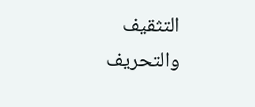التثقيف والتحريف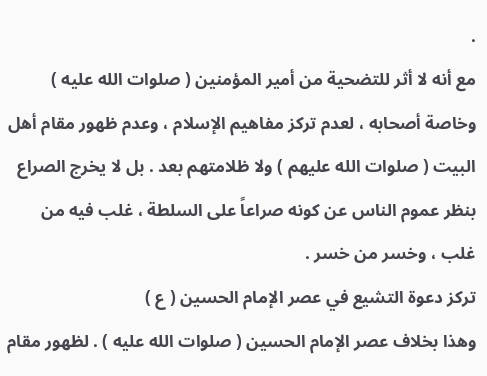.
مع أنه لا أثر للتضحية من أمير المؤمنين ( صلوات الله عليه ) وخاصة أصحابه ، لعدم تركز مفاهيم الإسلام ، وعدم ظهور مقام أهل البيت ( صلوات الله عليهم ) ولا ظلامتهم بعد . بل لا يخرج الصراع بنظر عموم الناس عن كونه صراعاً على السلطة ، غلب فيه من غلب ، وخسر من خسر .
تركز دعوة التشيع في عصر الإمام الحسين ( ع )
وهذا بخلاف عصر الإمام الحسين ( صلوات الله عليه ) . لظهور مقام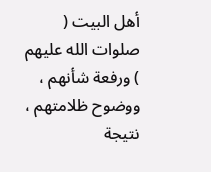أهل البيت ( صلوات الله عليهم ) ورفعة شأنهم ، ووضوح ظلامتهم ، نتيجة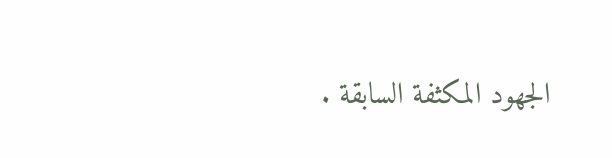الجهود المكثفة السابقة .